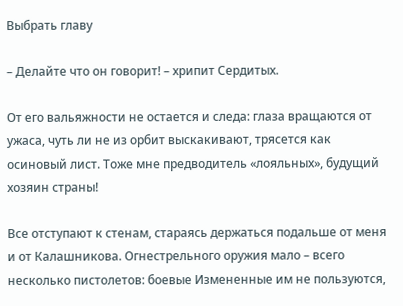Выбрать главу

– Делайте что он говорит! – хрипит Сердитых.

От его вальяжности не остается и следа: глаза вращаются от ужаса, чуть ли не из орбит выскакивают, трясется как осиновый лист. Тоже мне предводитель «лояльных», будущий хозяин страны!

Все отступают к стенам, стараясь держаться подальше от меня и от Калашникова. Огнестрельного оружия мало – всего несколько пистолетов: боевые Измененные им не пользуются,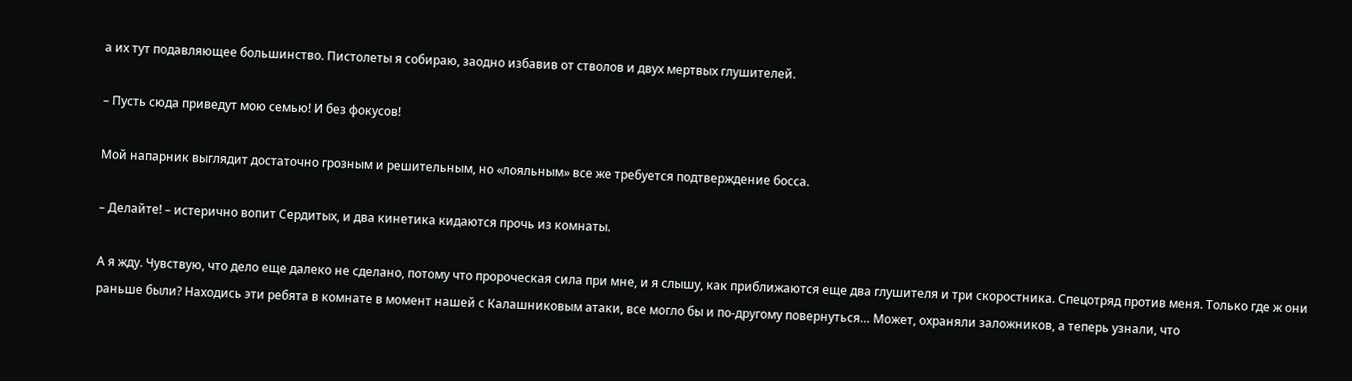а их тут подавляющее большинство. Пистолеты я собираю, заодно избавив от стволов и двух мертвых глушителей.

– Пусть сюда приведут мою семью! И без фокусов!

Мой напарник выглядит достаточно грозным и решительным, но «лояльным» все же требуется подтверждение босса.

– Делайте! – истерично вопит Сердитых, и два кинетика кидаются прочь из комнаты.

А я жду. Чувствую, что дело еще далеко не сделано, потому что пророческая сила при мне, и я слышу, как приближаются еще два глушителя и три скоростника. Спецотряд против меня. Только где ж они раньше были? Находись эти ребята в комнате в момент нашей с Калашниковым атаки, все могло бы и по-другому повернуться… Может, охраняли заложников, а теперь узнали, что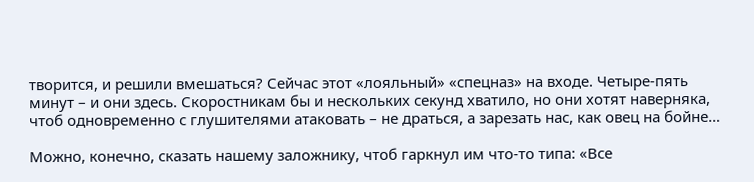творится, и решили вмешаться? Сейчас этот «лояльный» «спецназ» на входе. Четыре-пять минут – и они здесь. Скоростникам бы и нескольких секунд хватило, но они хотят наверняка, чтоб одновременно с глушителями атаковать – не драться, а зарезать нас, как овец на бойне…

Можно, конечно, сказать нашему заложнику, чтоб гаркнул им что-то типа: «Все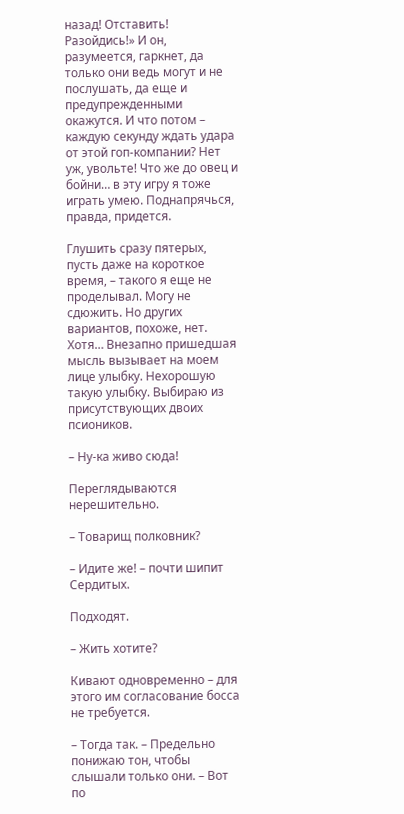назад! Отставить! Разойдись!» И он, разумеется, гаркнет, да только они ведь могут и не послушать, да еще и предупрежденными окажутся. И что потом – каждую секунду ждать удара от этой гоп-компании? Нет уж, увольте! Что же до овец и бойни… в эту игру я тоже играть умею. Поднапрячься, правда, придется.

Глушить сразу пятерых, пусть даже на короткое время, – такого я еще не проделывал. Могу не сдюжить. Но других вариантов, похоже, нет. Хотя… Внезапно пришедшая мысль вызывает на моем лице улыбку. Нехорошую такую улыбку. Выбираю из присутствующих двоих псиоников.

– Ну-ка живо сюда!

Переглядываются нерешительно.

– Товарищ полковник?

– Идите же! – почти шипит Сердитых.

Подходят.

– Жить хотите?

Кивают одновременно – для этого им согласование босса не требуется.

– Тогда так. – Предельно понижаю тон, чтобы слышали только они. – Вот по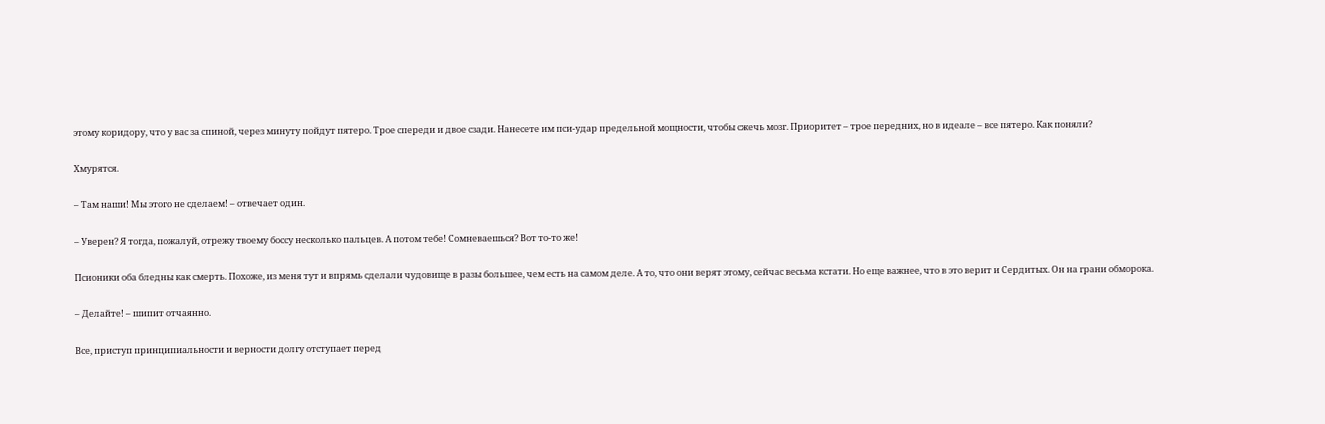этому коридору, что у вас за спиной, через минуту пойдут пятеро. Трое спереди и двое сзади. Нанесете им пси-удар предельной мощности, чтобы сжечь мозг. Приоритет – трое передних, но в идеале – все пятеро. Как поняли?

Хмурятся.

– Там наши! Мы этого не сделаем! – отвечает один.

– Уверен? Я тогда, пожалуй, отрежу твоему боссу несколько пальцев. А потом тебе! Сомневаешься? Вот то-то же!

Псионики оба бледны как смерть. Похоже, из меня тут и впрямь сделали чудовище в разы большее, чем есть на самом деле. А то, что они верят этому, сейчас весьма кстати. Но еще важнее, что в это верит и Сердитых. Он на грани обморока.

– Делайте! – шипит отчаянно.

Все, приступ принципиальности и верности долгу отступает перед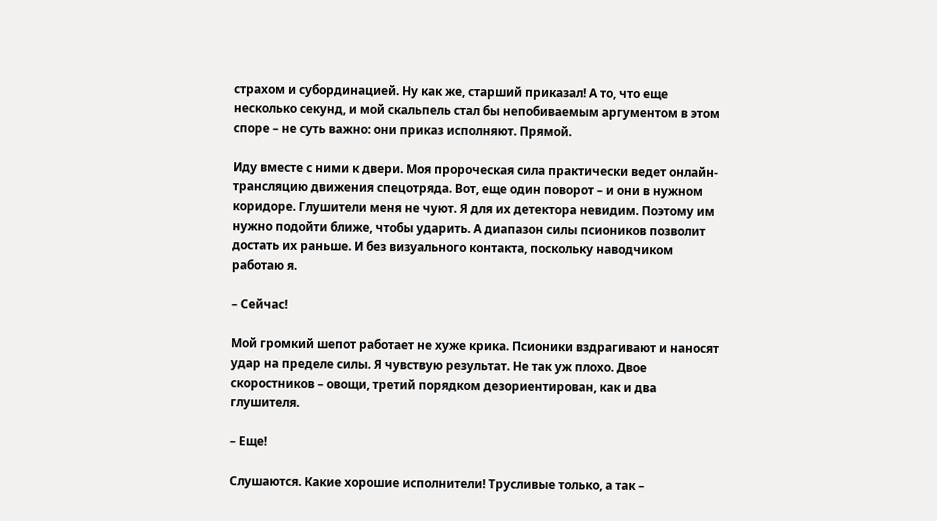страхом и субординацией. Ну как же, старший приказал! А то, что еще несколько секунд, и мой скальпель стал бы непобиваемым аргументом в этом споре – не суть важно: они приказ исполняют. Прямой.

Иду вместе с ними к двери. Моя пророческая сила практически ведет онлайн-трансляцию движения спецотряда. Вот, еще один поворот – и они в нужном коридоре. Глушители меня не чуют. Я для их детектора невидим. Поэтому им нужно подойти ближе, чтобы ударить. А диапазон силы псиоников позволит достать их раньше. И без визуального контакта, поскольку наводчиком работаю я.

– Сейчас!

Мой громкий шепот работает не хуже крика. Псионики вздрагивают и наносят удар на пределе силы. Я чувствую результат. Не так уж плохо. Двое скоростников – овощи, третий порядком дезориентирован, как и два глушителя.

– Еще!

Слушаются. Какие хорошие исполнители! Трусливые только, а так –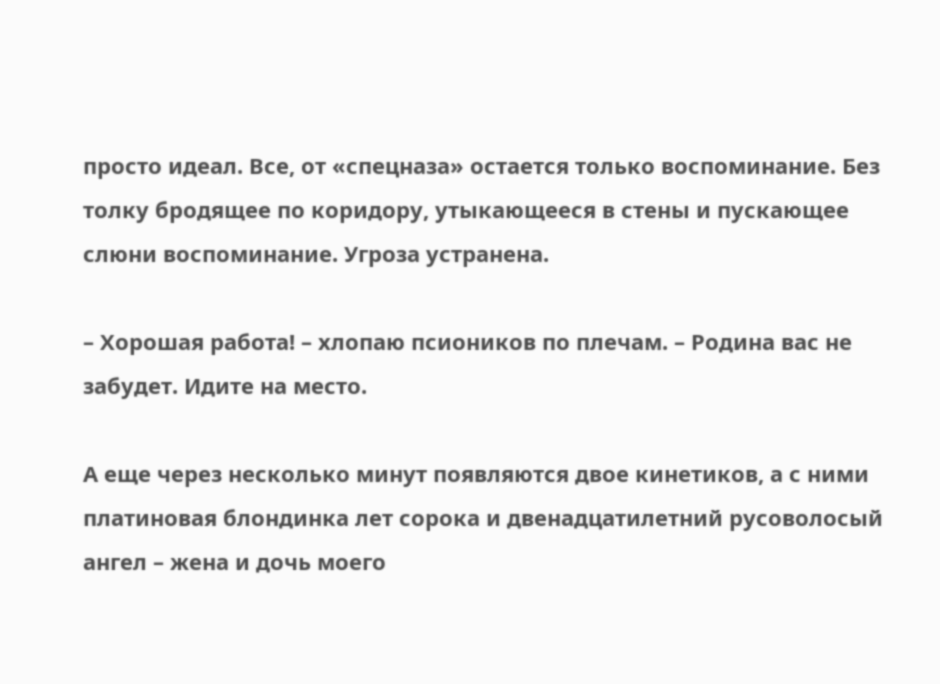просто идеал. Все, от «спецназа» остается только воспоминание. Без толку бродящее по коридору, утыкающееся в стены и пускающее слюни воспоминание. Угроза устранена.

– Хорошая работа! – хлопаю псиоников по плечам. – Родина вас не забудет. Идите на место.

А еще через несколько минут появляются двое кинетиков, а с ними платиновая блондинка лет сорока и двенадцатилетний русоволосый ангел – жена и дочь моего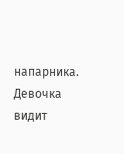напарника. Девочка видит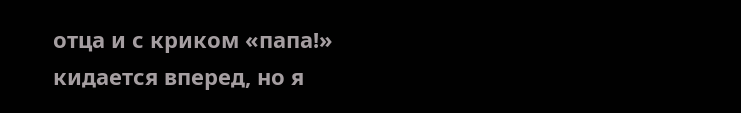отца и с криком «папа!» кидается вперед, но я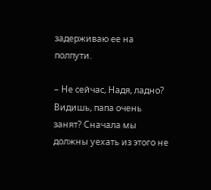задерживаю ее на полпути.

– Не сейчас, Надя, ладно? Видишь, папа очень занят? Сначала мы должны уехать из этого не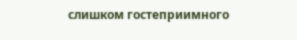слишком гостеприимного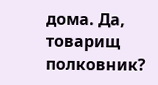дома. Да, товарищ полковник?